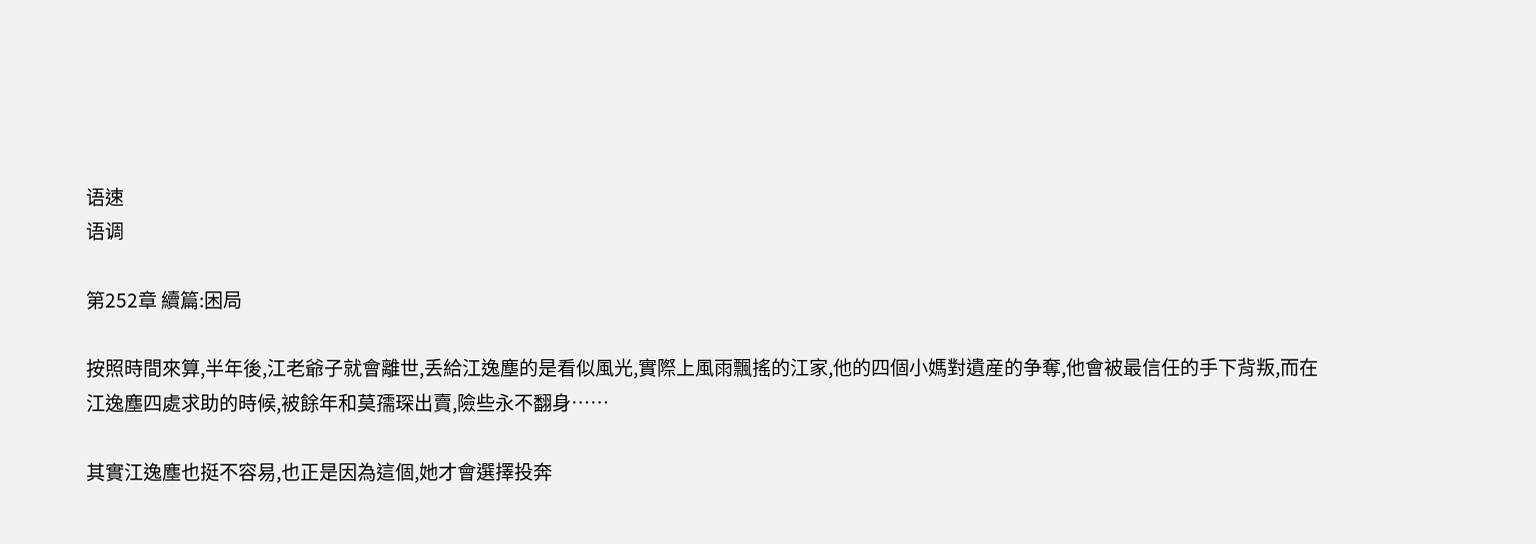语速
语调

第252章 續篇:困局

按照時間來算,半年後,江老爺子就會離世,丢給江逸塵的是看似風光,實際上風雨飄搖的江家,他的四個小媽對遺産的争奪,他會被最信任的手下背叛,而在江逸塵四處求助的時候,被餘年和莫孺琛出賣,險些永不翻身……

其實江逸塵也挺不容易,也正是因為這個,她才會選擇投奔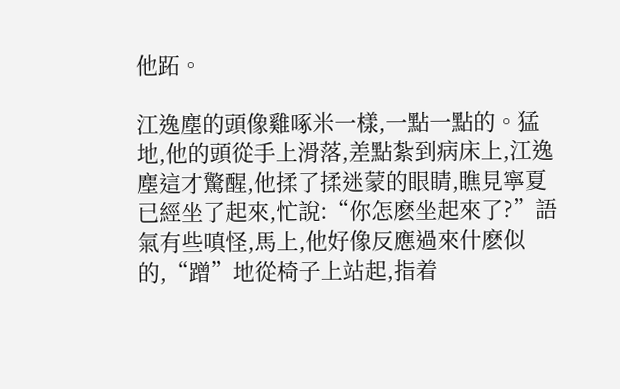他跖。

江逸塵的頭像雞啄米一樣,一點一點的。猛地,他的頭從手上滑落,差點紮到病床上,江逸塵這才驚醒,他揉了揉迷蒙的眼睛,瞧見寧夏已經坐了起來,忙說:“你怎麽坐起來了?”語氣有些嗔怪,馬上,他好像反應過來什麽似的,“蹭”地從椅子上站起,指着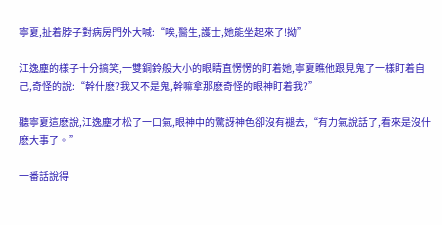寧夏,扯着脖子對病房門外大喊:“唉,醫生,護士,她能坐起來了!拗”

江逸塵的樣子十分搞笑,一雙銅鈴般大小的眼睛直愣愣的盯着她,寧夏瞧他跟見鬼了一樣盯着自己,奇怪的說:“幹什麽?我又不是鬼,幹嘛拿那麽奇怪的眼神盯着我?”

聽寧夏這麽說,江逸塵才松了一口氣,眼神中的驚訝神色卻沒有褪去,“有力氣說話了,看來是沒什麽大事了。”

一番話說得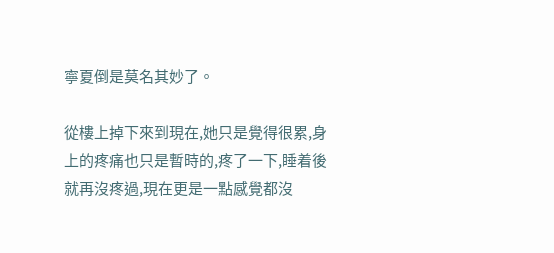寧夏倒是莫名其妙了。

從樓上掉下來到現在,她只是覺得很累,身上的疼痛也只是暫時的,疼了一下,睡着後就再沒疼過,現在更是一點感覺都沒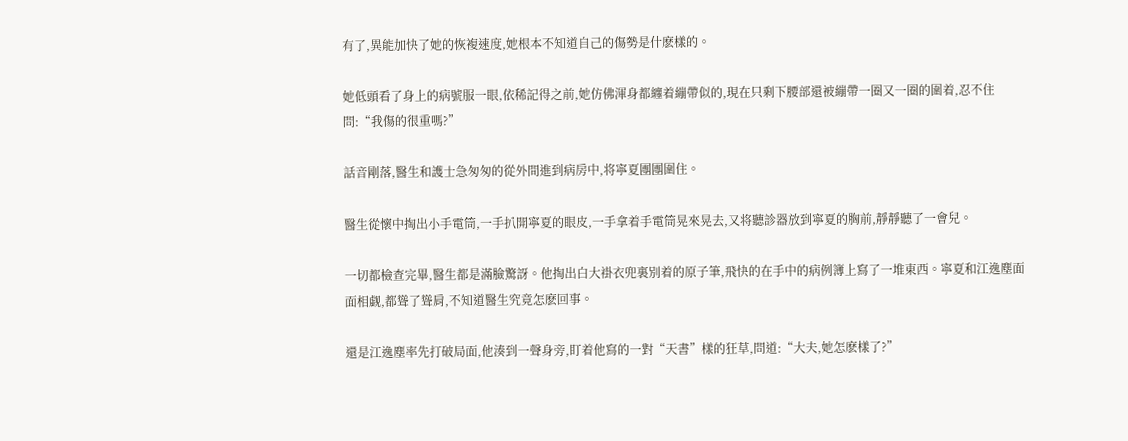有了,異能加快了她的恢複速度,她根本不知道自己的傷勢是什麽樣的。

她低頭看了身上的病號服一眼,依稀記得之前,她仿佛渾身都纏着繃帶似的,現在只剩下腰部還被繃帶一圈又一圈的圍着,忍不住問:“我傷的很重嗎?”

話音剛落,醫生和護士急匆匆的從外間進到病房中,将寧夏團團圍住。

醫生從懷中掏出小手電筒,一手扒開寧夏的眼皮,一手拿着手電筒晃來晃去,又将聽診器放到寧夏的胸前,靜靜聽了一會兒。

一切都檢查完畢,醫生都是滿臉驚訝。他掏出白大褂衣兜裏別着的原子筆,飛快的在手中的病例簿上寫了一堆東西。寧夏和江逸塵面面相觑,都聳了聳肩,不知道醫生究竟怎麽回事。

還是江逸塵率先打破局面,他湊到一聲身旁,盯着他寫的一對“天書”樣的狂草,問道:“大夫,她怎麽樣了?”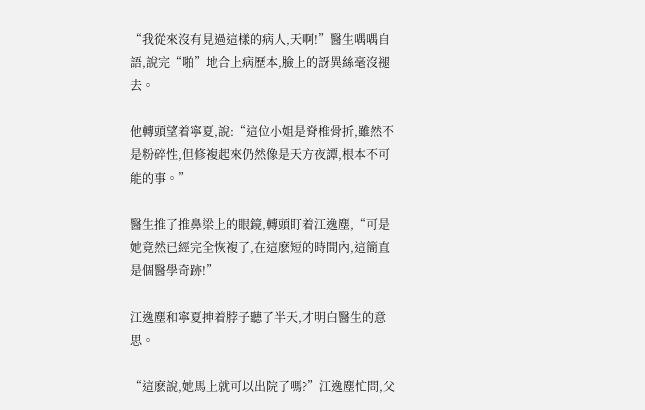“我從來沒有見過這樣的病人,天啊!”醫生喁喁自語,說完“啪”地合上病歷本,臉上的訝異絲毫沒褪去。

他轉頭望着寧夏,說:“這位小姐是脊椎骨折,雖然不是粉碎性,但修複起來仍然像是天方夜譚,根本不可能的事。”

醫生推了推鼻梁上的眼鏡,轉頭盯着江逸塵,“可是她竟然已經完全恢複了,在這麽短的時間內,這簡直是個醫學奇跡!”

江逸塵和寧夏抻着脖子聽了半天,才明白醫生的意思。

“這麽說,她馬上就可以出院了嗎?”江逸塵忙問,父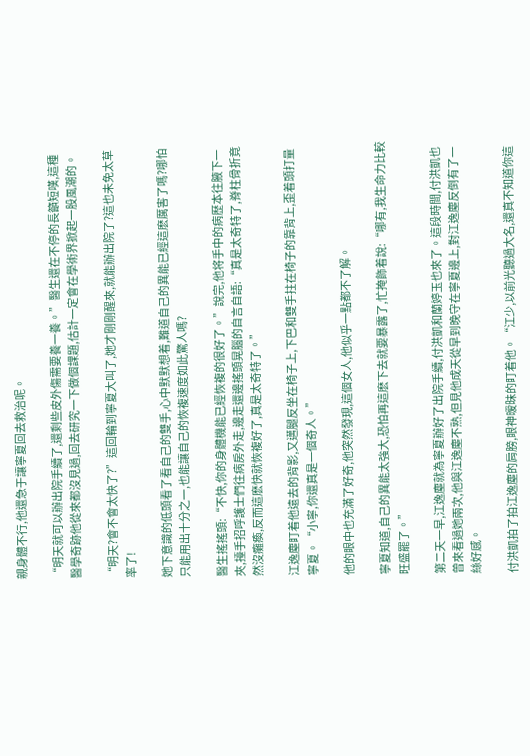親身體不行,他還急于讓寧夏回去救治呢。

“明天就可以辦出院手續了,還剩些皮外傷需要養一養。”醫生還在不停的長籲短嘆,這種醫學奇跡他從來都沒見過,回去研究一下做個課題,估計一定會在學術界掀起一股風潮的。

“明天?會不會太快了?”這回輪到寧夏大叫了,她才剛剛醒來,就能辦出院了?這也未免太草率了!

她下意識的低頭看了看自己的雙手,心中默默想着,難道自己的異能已經這麽厲害了嗎?哪怕只能用出十分之一,也能讓自己的恢複速度如此驚人嗎?

醫生搖搖頭:“不快,你的身體機能已經恢複的很好了。”說完,他将手中的病歷本往腋下一夾,擡手招呼護士們往病房外走,邊走還邊搖頭晃腦的自言自語:“真是太奇特了,脊柱骨折竟然沒癱瘓,反而這麽快就恢複好了,真是太奇特了。”

江逸塵盯着他遠去的背影,又邁腿反坐在椅子上,下巴和雙手拄在椅子的靠背上,歪着頭打量寧夏。“小寧,你還真是一個奇人。”

他的眼中也充滿了好奇,他突然發現,這個女人,他似乎一點都不了解。

寧夏知道,自己的異能太強大,恐怕再這麽下去就要暴露了,忙掩飾着說:“哪有,我生命力比較旺盛罷了。”

第二天一早,江逸塵就為寧夏辦好了出院手續,付洪凱和蘭婷玉也來了。這段時間,付洪凱也曾來看過她兩次,他與江逸塵不熟,但見他成天從早到晚守在寧夏邊上,對江逸塵反倒有了一絲好感。

付洪凱拍了拍江逸塵的肩膀,眼神暧昧的盯着他。“江少,以前光聽過大名,還真不知道你這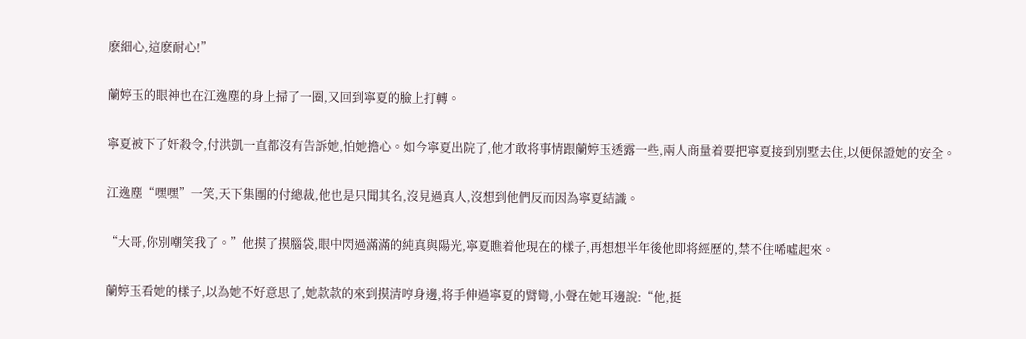麽細心,這麽耐心!”

蘭婷玉的眼神也在江逸塵的身上掃了一圈,又回到寧夏的臉上打轉。

寧夏被下了奸殺令,付洪凱一直都沒有告訴她,怕她擔心。如今寧夏出院了,他才敢将事情跟蘭婷玉透露一些,兩人商量着要把寧夏接到別墅去住,以便保證她的安全。

江逸塵“嘿嘿”一笑,天下集團的付總裁,他也是只聞其名,沒見過真人,沒想到他們反而因為寧夏結識。

“大哥,你別嘲笑我了。”他摸了摸腦袋,眼中閃過滿滿的純真與陽光,寧夏瞧着他現在的樣子,再想想半年後他即将經歷的,禁不住唏噓起來。

蘭婷玉看她的樣子,以為她不好意思了,她款款的來到摸清哼身邊,将手伸過寧夏的臂彎,小聲在她耳邊說:“他,挺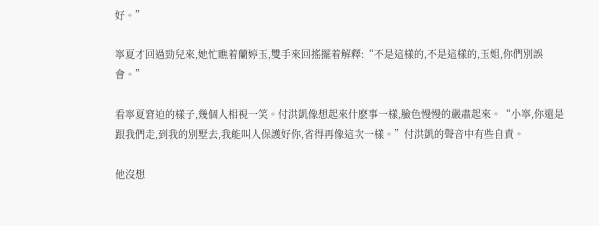好。”

寧夏才回過勁兒來,她忙瞧着蘭婷玉,雙手來回搖擺着解釋:“不是這樣的,不是這樣的,玉姐,你們別誤會。”

看寧夏窘迫的樣子,幾個人相視一笑。付洪凱像想起來什麽事一樣,臉色慢慢的嚴肅起來。“小寧,你還是跟我們走,到我的別墅去,我能叫人保護好你,省得再像這次一樣。”付洪凱的聲音中有些自責。

他沒想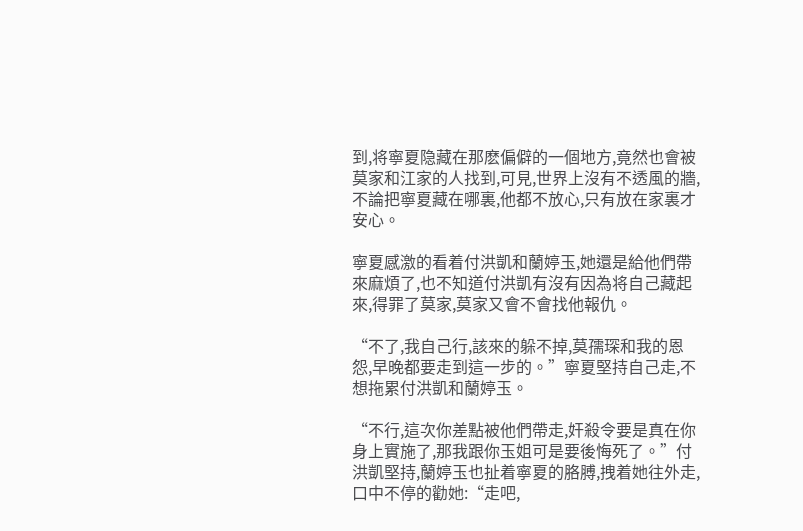到,将寧夏隐藏在那麽偏僻的一個地方,竟然也會被莫家和江家的人找到,可見,世界上沒有不透風的牆,不論把寧夏藏在哪裏,他都不放心,只有放在家裏才安心。

寧夏感激的看着付洪凱和蘭婷玉,她還是給他們帶來麻煩了,也不知道付洪凱有沒有因為将自己藏起來,得罪了莫家,莫家又會不會找他報仇。

“不了,我自己行,該來的躲不掉,莫孺琛和我的恩怨,早晚都要走到這一步的。”寧夏堅持自己走,不想拖累付洪凱和蘭婷玉。

“不行,這次你差點被他們帶走,奸殺令要是真在你身上實施了,那我跟你玉姐可是要後悔死了。”付洪凱堅持,蘭婷玉也扯着寧夏的胳膊,拽着她往外走,口中不停的勸她:“走吧,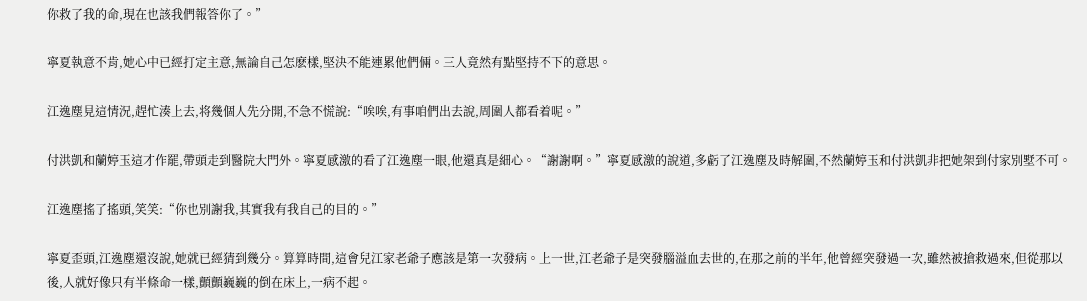你救了我的命,現在也該我們報答你了。”

寧夏執意不肯,她心中已經打定主意,無論自己怎麽樣,堅決不能連累他們倆。三人竟然有點堅持不下的意思。

江逸塵見這情況,趕忙湊上去,将幾個人先分開,不急不慌說:“唉唉,有事咱們出去說,周圍人都看着呢。”

付洪凱和蘭婷玉這才作罷,帶頭走到醫院大門外。寧夏感激的看了江逸塵一眼,他還真是細心。“謝謝啊。”寧夏感激的說道,多虧了江逸塵及時解圍,不然蘭婷玉和付洪凱非把她架到付家別墅不可。

江逸塵搖了搖頭,笑笑:“你也別謝我,其實我有我自己的目的。”

寧夏歪頭,江逸塵還沒說,她就已經猜到幾分。算算時間,這會兒江家老爺子應該是第一次發病。上一世,江老爺子是突發腦溢血去世的,在那之前的半年,他曾經突發過一次,雖然被搶救過來,但從那以後,人就好像只有半條命一樣,顫顫巍巍的倒在床上,一病不起。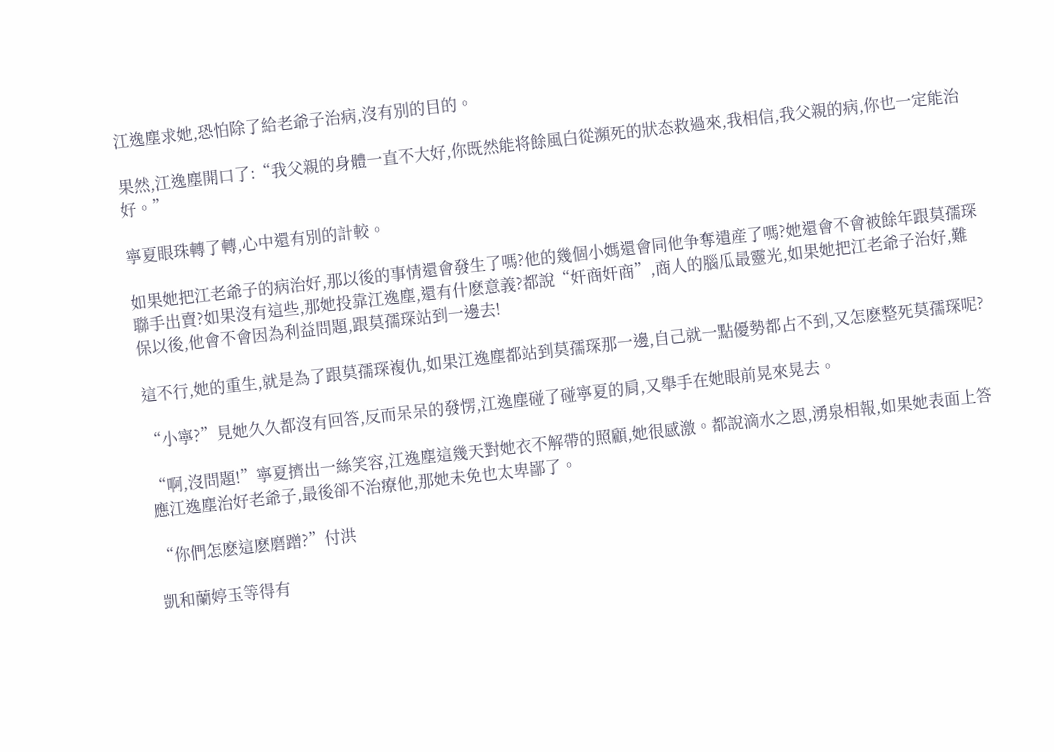江逸塵求她,恐怕除了給老爺子治病,沒有別的目的。

果然,江逸塵開口了:“我父親的身體一直不大好,你既然能将餘風白從瀕死的狀态救過來,我相信,我父親的病,你也一定能治好。”

寧夏眼珠轉了轉,心中還有別的計較。

如果她把江老爺子的病治好,那以後的事情還會發生了嗎?他的幾個小媽還會同他争奪遺産了嗎?她還會不會被餘年跟莫孺琛聯手出賣?如果沒有這些,那她投靠江逸塵,還有什麽意義?都說“奸商奸商”,商人的腦瓜最靈光,如果她把江老爺子治好,難保以後,他會不會因為利益問題,跟莫孺琛站到一邊去!

這不行,她的重生,就是為了跟莫孺琛複仇,如果江逸塵都站到莫孺琛那一邊,自己就一點優勢都占不到,又怎麽整死莫孺琛呢?

“小寧?”見她久久都沒有回答,反而呆呆的發愣,江逸塵碰了碰寧夏的肩,又舉手在她眼前晃來晃去。

“啊,沒問題!”寧夏擠出一絲笑容,江逸塵這幾天對她衣不解帶的照顧,她很感激。都說滴水之恩,湧泉相報,如果她表面上答應江逸塵治好老爺子,最後卻不治療他,那她未免也太卑鄙了。

“你們怎麽這麽磨蹭?”付洪

凱和蘭婷玉等得有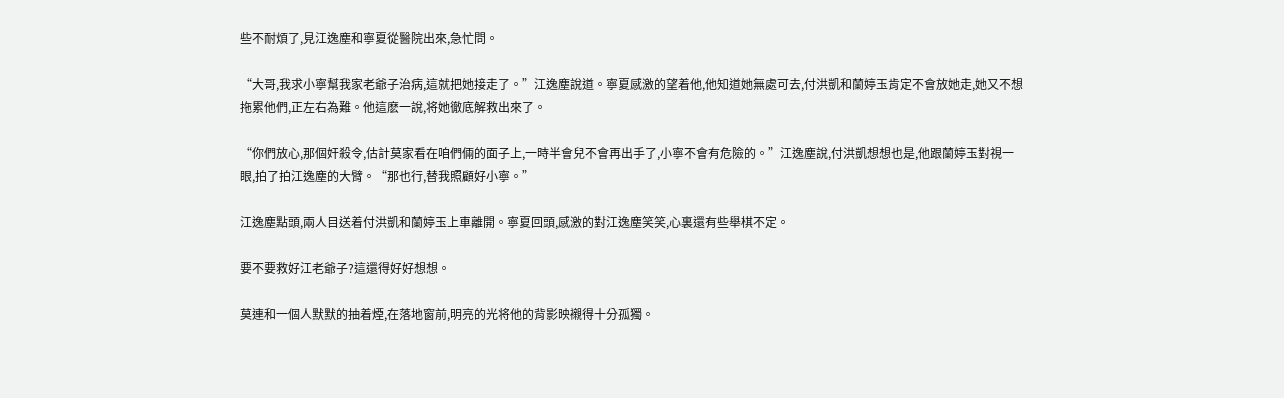些不耐煩了,見江逸塵和寧夏從醫院出來,急忙問。

“大哥,我求小寧幫我家老爺子治病,這就把她接走了。”江逸塵說道。寧夏感激的望着他,他知道她無處可去,付洪凱和蘭婷玉肯定不會放她走,她又不想拖累他們,正左右為難。他這麽一說,将她徹底解救出來了。

“你們放心,那個奸殺令,估計莫家看在咱們倆的面子上,一時半會兒不會再出手了,小寧不會有危險的。”江逸塵說,付洪凱想想也是,他跟蘭婷玉對視一眼,拍了拍江逸塵的大臂。“那也行,替我照顧好小寧。”

江逸塵點頭,兩人目送着付洪凱和蘭婷玉上車離開。寧夏回頭,感激的對江逸塵笑笑,心裏還有些舉棋不定。

要不要救好江老爺子?這還得好好想想。

莫連和一個人默默的抽着煙,在落地窗前,明亮的光将他的背影映襯得十分孤獨。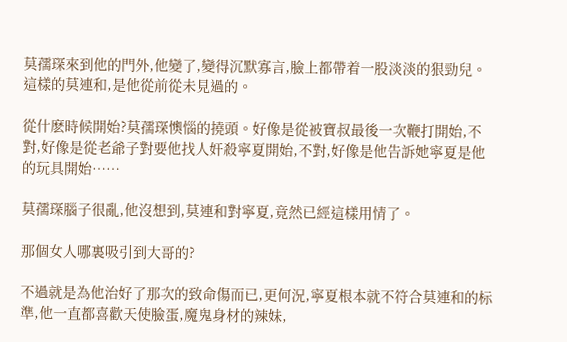莫孺琛來到他的門外,他變了,變得沉默寡言,臉上都帶着一股淡淡的狠勁兒。這樣的莫連和,是他從前從未見過的。

從什麽時候開始?莫孺琛懊惱的撓頭。好像是從被寶叔最後一次鞭打開始,不對,好像是從老爺子對要他找人奸殺寧夏開始,不對,好像是他告訴她寧夏是他的玩具開始……

莫孺琛腦子很亂,他沒想到,莫連和對寧夏,竟然已經這樣用情了。

那個女人哪裏吸引到大哥的?

不過就是為他治好了那次的致命傷而已,更何況,寧夏根本就不符合莫連和的标準,他一直都喜歡天使臉蛋,魔鬼身材的辣妹,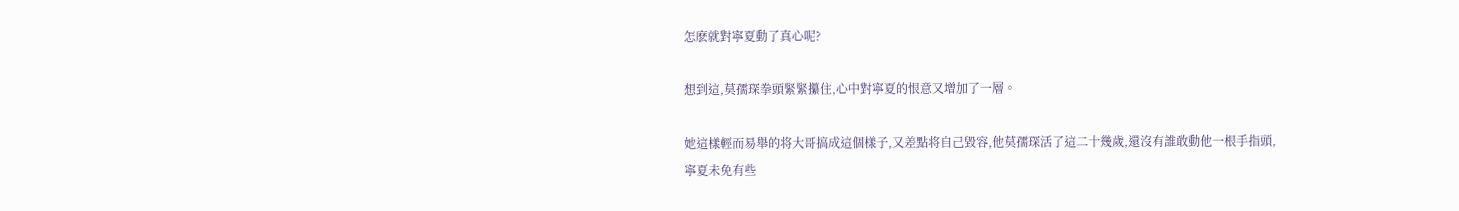怎麽就對寧夏動了真心呢?

想到這,莫孺琛拳頭緊緊攥住,心中對寧夏的恨意又增加了一層。

她這樣輕而易舉的将大哥搞成這個樣子,又差點将自己毀容,他莫孺琛活了這二十幾歲,還沒有誰敢動他一根手指頭,寧夏未免有些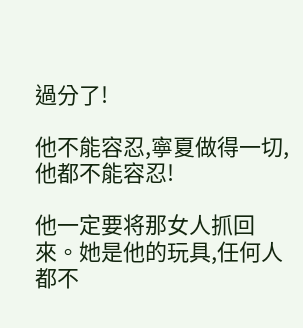過分了!

他不能容忍,寧夏做得一切,他都不能容忍!

他一定要将那女人抓回來。她是他的玩具,任何人都不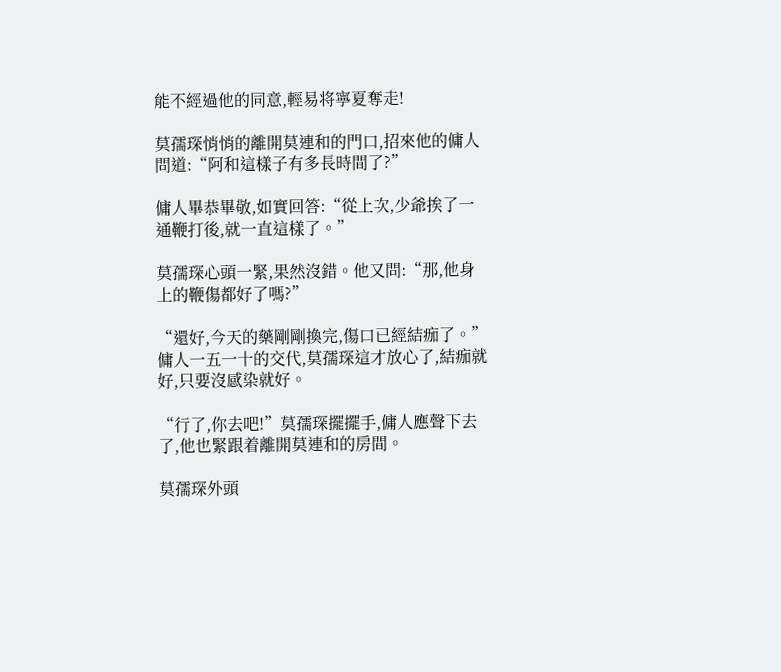能不經過他的同意,輕易将寧夏奪走!

莫孺琛悄悄的離開莫連和的門口,招來他的傭人問道:“阿和這樣子有多長時間了?”

傭人畢恭畢敬,如實回答:“從上次,少爺挨了一通鞭打後,就一直這樣了。”

莫孺琛心頭一緊,果然沒錯。他又問:“那,他身上的鞭傷都好了嗎?”

“還好,今天的藥剛剛換完,傷口已經結痂了。”傭人一五一十的交代,莫孺琛這才放心了,結痂就好,只要沒感染就好。

“行了,你去吧!”莫孺琛擺擺手,傭人應聲下去了,他也緊跟着離開莫連和的房間。

莫孺琛外頭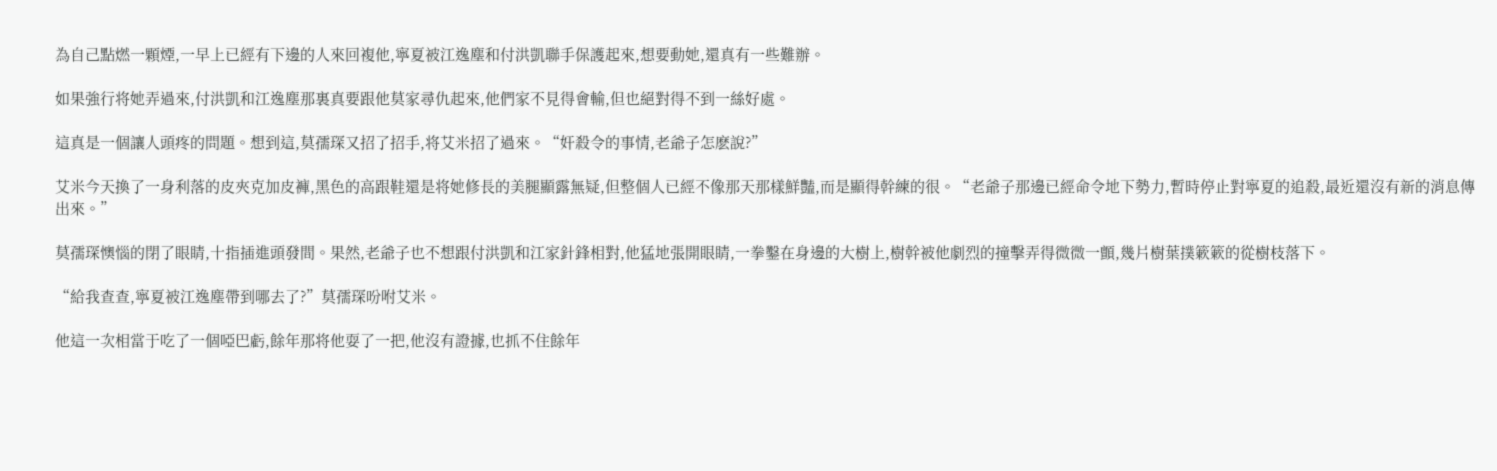為自己點燃一顆煙,一早上已經有下邊的人來回複他,寧夏被江逸塵和付洪凱聯手保護起來,想要動她,還真有一些難辦。

如果強行将她弄過來,付洪凱和江逸塵那裏真要跟他莫家尋仇起來,他們家不見得會輸,但也絕對得不到一絲好處。

這真是一個讓人頭疼的問題。想到這,莫孺琛又招了招手,将艾米招了過來。“奸殺令的事情,老爺子怎麽說?”

艾米今天換了一身利落的皮夾克加皮褲,黑色的高跟鞋還是将她修長的美腿顯露無疑,但整個人已經不像那天那樣鮮豔,而是顯得幹練的很。“老爺子那邊已經命令地下勢力,暫時停止對寧夏的追殺,最近還沒有新的消息傳出來。”

莫孺琛懊惱的閉了眼睛,十指插進頭發間。果然,老爺子也不想跟付洪凱和江家針鋒相對,他猛地張開眼睛,一拳鑿在身邊的大樹上,樹幹被他劇烈的撞擊弄得微微一顫,幾片樹葉撲簌簌的從樹枝落下。

“給我查查,寧夏被江逸塵帶到哪去了?”莫孺琛吩咐艾米。

他這一次相當于吃了一個啞巴虧,餘年那将他耍了一把,他沒有證據,也抓不住餘年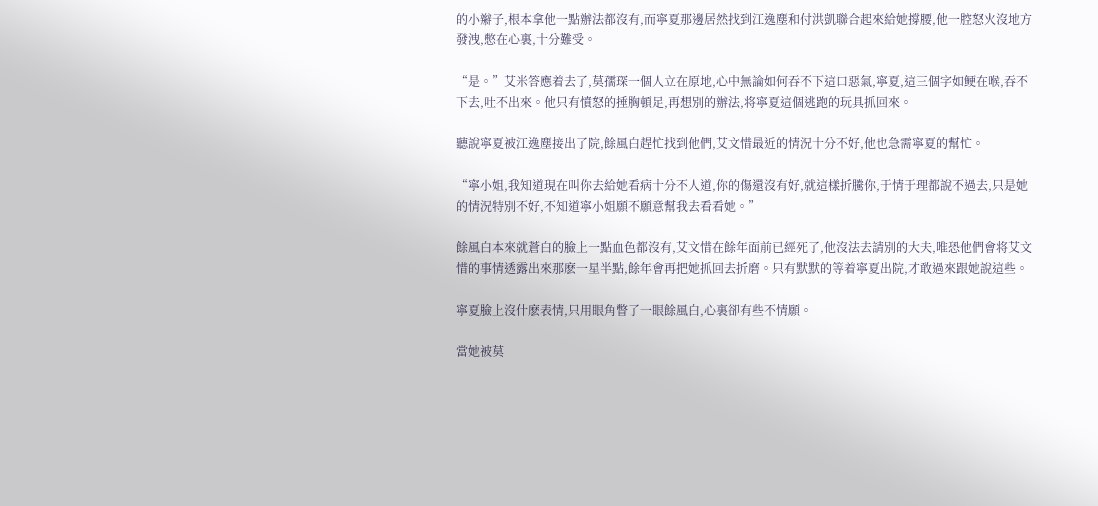的小辮子,根本拿他一點辦法都沒有,而寧夏那邊居然找到江逸塵和付洪凱聯合起來給她撐腰,他一腔怒火沒地方發洩,憋在心裏,十分難受。

“是。”艾米答應着去了,莫孺琛一個人立在原地,心中無論如何吞不下這口惡氣,寧夏,這三個字如鲠在喉,吞不下去,吐不出來。他只有憤怒的捶胸頓足,再想別的辦法,将寧夏這個逃跑的玩具抓回來。

聽說寧夏被江逸塵接出了院,餘風白趕忙找到他們,艾文惜最近的情況十分不好,他也急需寧夏的幫忙。

“寧小姐,我知道現在叫你去給她看病十分不人道,你的傷還沒有好,就這樣折騰你,于情于理都說不過去,只是她的情況特別不好,不知道寧小姐願不願意幫我去看看她。”

餘風白本來就蒼白的臉上一點血色都沒有,艾文惜在餘年面前已經死了,他沒法去請別的大夫,唯恐他們會将艾文惜的事情透露出來那麽一星半點,餘年會再把她抓回去折磨。只有默默的等着寧夏出院,才敢過來跟她說這些。

寧夏臉上沒什麽表情,只用眼角瞥了一眼餘風白,心裏卻有些不情願。

當她被莫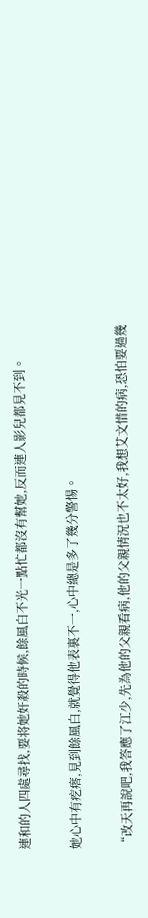連和的人四處尋找,要将她奸殺的時候,餘風白不光一點忙都沒有幫她,反而連人影兒都見不到。

她心中有疙瘩,見到餘風白,就覺得他表裏不一,心中總是多了幾分警惕。

“改天再說吧,我答應了江少,先為他的父親看病,他的父親情況也不太好,我想艾文惜的病,恐怕要過幾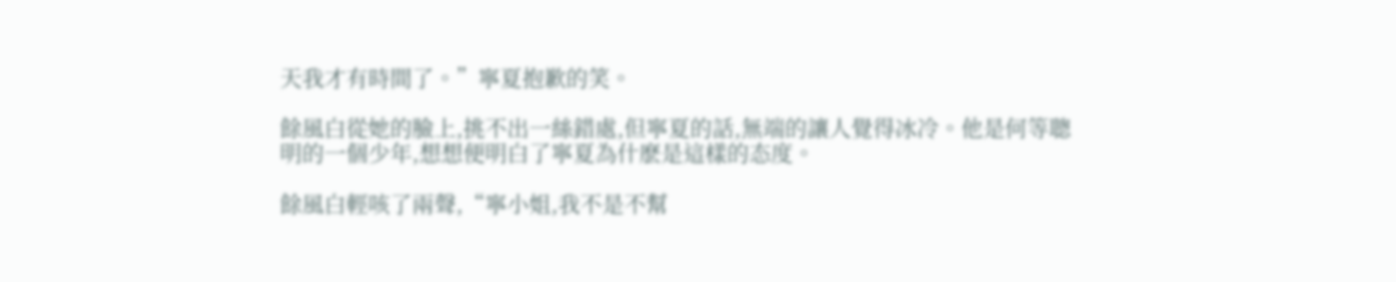天我才有時間了。”寧夏抱歉的笑。

餘風白從她的臉上,挑不出一絲錯處,但寧夏的話,無端的讓人覺得冰冷。他是何等聰明的一個少年,想想便明白了寧夏為什麽是這樣的态度。

餘風白輕咳了兩聲,“寧小姐,我不是不幫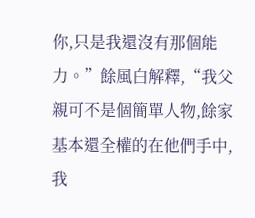你,只是我還沒有那個能力。”餘風白解釋,“我父親可不是個簡單人物,餘家基本還全權的在他們手中,我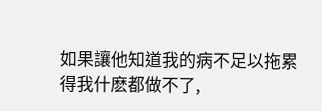如果讓他知道我的病不足以拖累得我什麽都做不了,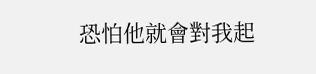恐怕他就會對我起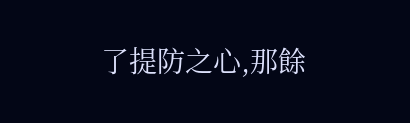了提防之心,那餘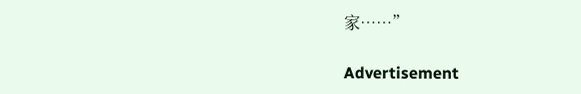家……”

Advertisement